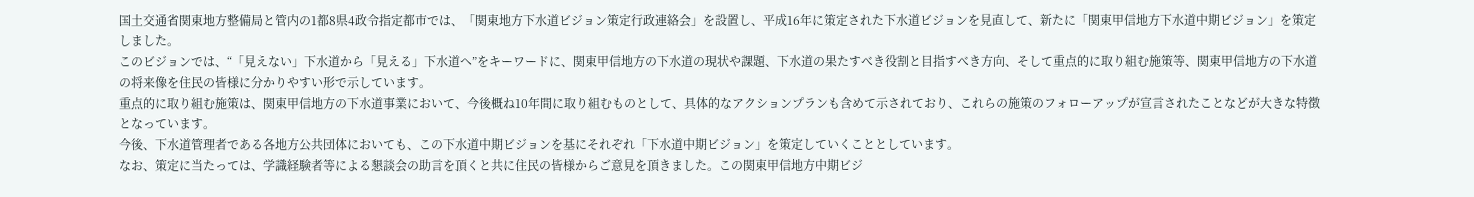国土交通省関東地方整備局と管内の1都8県4政令指定都市では、「関東地方下水道ビジョン策定行政連絡会」を設置し、平成16年に策定された下水道ビジョンを見直して、新たに「関東甲信地方下水道中期ビジョン」を策定しました。
このビジョンでは、“「見えない」下水道から「見える」下水道へ”をキーワードに、関東甲信地方の下水道の現状や課題、下水道の果たすべき役割と目指すべき方向、そして重点的に取り組む施策等、関東甲信地方の下水道の将来像を住民の皆様に分かりやすい形で示しています。
重点的に取り組む施策は、関東甲信地方の下水道事業において、今後概ね10年間に取り組むものとして、具体的なアクションプランも含めて示されており、これらの施策のフォローアップが宣言されたことなどが大きな特徴となっています。
今後、下水道管理者である各地方公共団体においても、この下水道中期ビジョンを基にそれぞれ「下水道中期ビジョン」を策定していくこととしています。
なお、策定に当たっては、学識経験者等による懇談会の助言を頂くと共に住民の皆様からご意見を頂きました。この関東甲信地方中期ビジ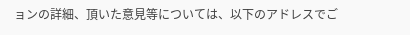ョンの詳細、頂いた意見等については、以下のアドレスでご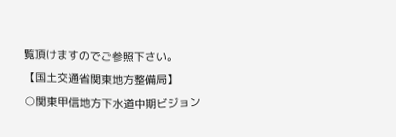覧頂けますのでご参照下さい。
【国土交通省関東地方整備局】
○関東甲信地方下水道中期ビジョン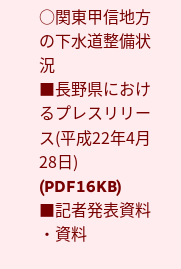○関東甲信地方の下水道整備状況
■長野県におけるプレスリリース(平成22年4月28日) (PDF16KB)
■記者発表資料
・資料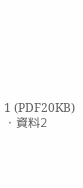1 (PDF20KB)
・資料2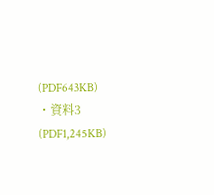(PDF643KB)
・資料3 (PDF1,245KB)